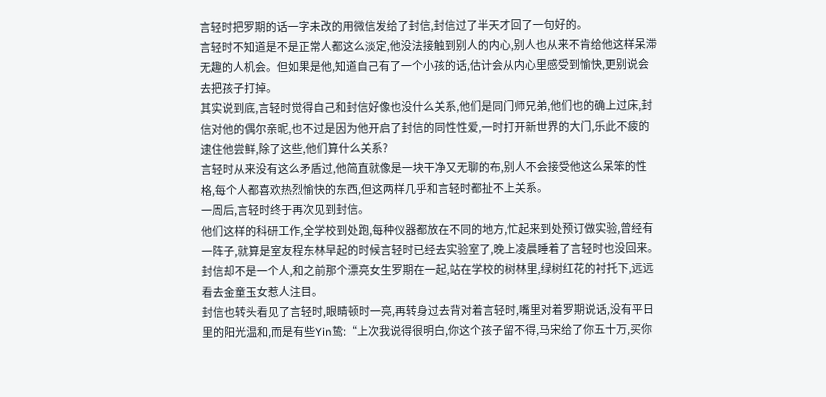言轻时把罗期的话一字未改的用微信发给了封信,封信过了半天才回了一句好的。
言轻时不知道是不是正常人都这么淡定,他没法接触到别人的内心,别人也从来不肯给他这样呆滞无趣的人机会。但如果是他,知道自己有了一个小孩的话,估计会从内心里感受到愉快,更别说会去把孩子打掉。
其实说到底,言轻时觉得自己和封信好像也没什么关系,他们是同门师兄弟,他们也的确上过床,封信对他的偶尔亲昵,也不过是因为他开启了封信的同性性爱,一时打开新世界的大门,乐此不疲的逮住他尝鲜,除了这些,他们算什么关系?
言轻时从来没有这么矛盾过,他简直就像是一块干净又无聊的布,别人不会接受他这么呆笨的性格,每个人都喜欢热烈愉快的东西,但这两样几乎和言轻时都扯不上关系。
一周后,言轻时终于再次见到封信。
他们这样的科研工作,全学校到处跑,每种仪器都放在不同的地方,忙起来到处预订做实验,曾经有一阵子,就算是室友程东林早起的时候言轻时已经去实验室了,晚上凌晨睡着了言轻时也没回来。
封信却不是一个人,和之前那个漂亮女生罗期在一起,站在学校的树林里,绿树红花的衬托下,远远看去金童玉女惹人注目。
封信也转头看见了言轻时,眼睛顿时一亮,再转身过去背对着言轻时,嘴里对着罗期说话,没有平日里的阳光温和,而是有些Yin鸷:“上次我说得很明白,你这个孩子留不得,马宋给了你五十万,买你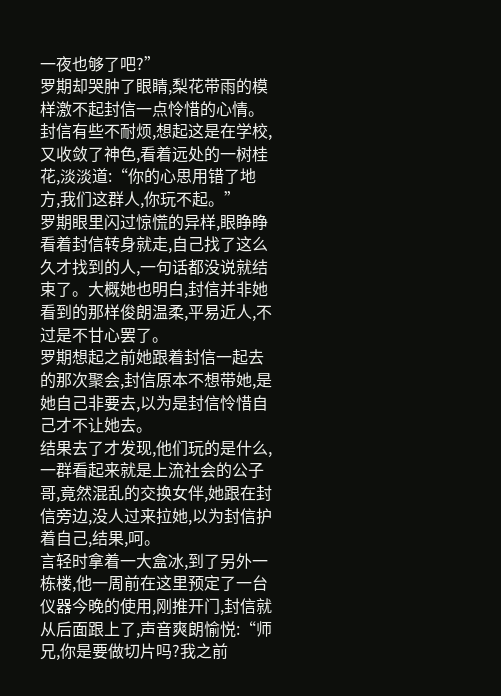一夜也够了吧?”
罗期却哭肿了眼睛,梨花带雨的模样激不起封信一点怜惜的心情。
封信有些不耐烦,想起这是在学校,又收敛了神色,看着远处的一树桂花,淡淡道:“你的心思用错了地方,我们这群人,你玩不起。”
罗期眼里闪过惊慌的异样,眼睁睁看着封信转身就走,自己找了这么久才找到的人,一句话都没说就结束了。大概她也明白,封信并非她看到的那样俊朗温柔,平易近人,不过是不甘心罢了。
罗期想起之前她跟着封信一起去的那次聚会,封信原本不想带她,是她自己非要去,以为是封信怜惜自己才不让她去。
结果去了才发现,他们玩的是什么,一群看起来就是上流社会的公子哥,竟然混乱的交换女伴,她跟在封信旁边,没人过来拉她,以为封信护着自己,结果,呵。
言轻时拿着一大盒冰,到了另外一栋楼,他一周前在这里预定了一台仪器今晚的使用,刚推开门,封信就从后面跟上了,声音爽朗愉悦:“师兄,你是要做切片吗?我之前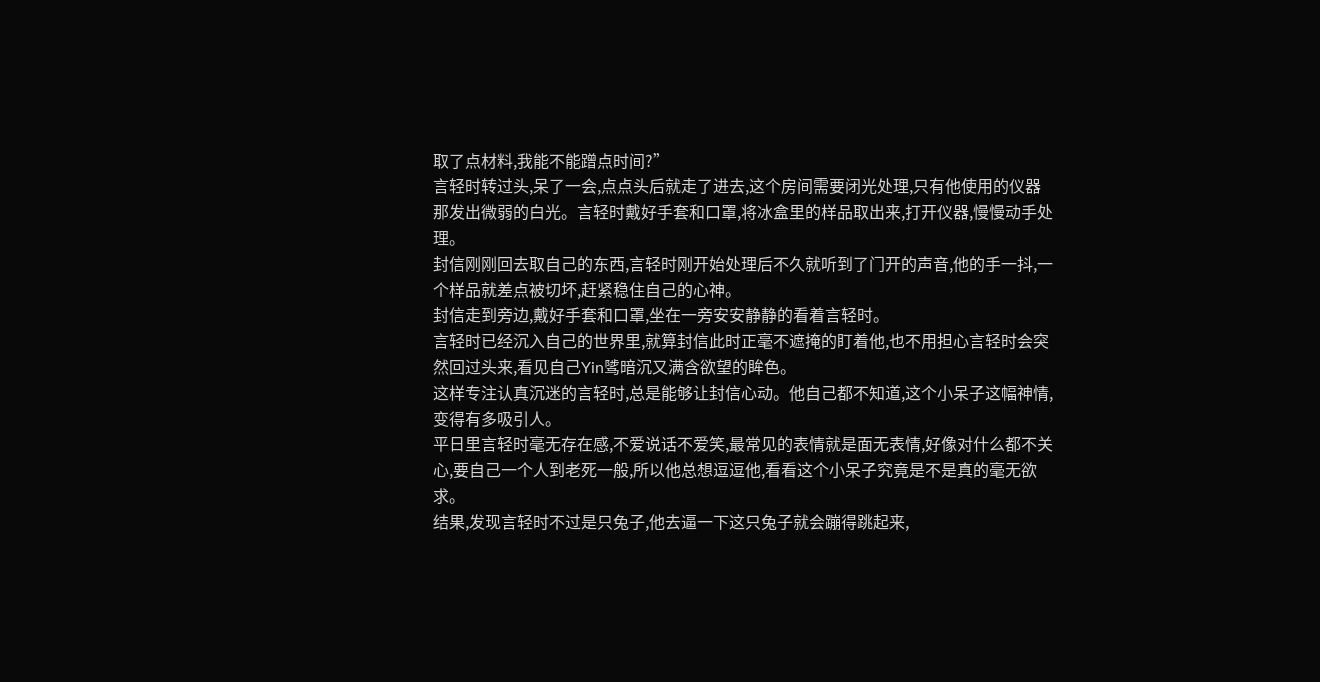取了点材料,我能不能蹭点时间?”
言轻时转过头,呆了一会,点点头后就走了进去,这个房间需要闭光处理,只有他使用的仪器那发出微弱的白光。言轻时戴好手套和口罩,将冰盒里的样品取出来,打开仪器,慢慢动手处理。
封信刚刚回去取自己的东西,言轻时刚开始处理后不久就听到了门开的声音,他的手一抖,一个样品就差点被切坏,赶紧稳住自己的心神。
封信走到旁边,戴好手套和口罩,坐在一旁安安静静的看着言轻时。
言轻时已经沉入自己的世界里,就算封信此时正毫不遮掩的盯着他,也不用担心言轻时会突然回过头来,看见自己Yin骘暗沉又满含欲望的眸色。
这样专注认真沉迷的言轻时,总是能够让封信心动。他自己都不知道,这个小呆子这幅神情,变得有多吸引人。
平日里言轻时毫无存在感,不爱说话不爱笑,最常见的表情就是面无表情,好像对什么都不关心,要自己一个人到老死一般,所以他总想逗逗他,看看这个小呆子究竟是不是真的毫无欲求。
结果,发现言轻时不过是只兔子,他去逼一下这只兔子就会蹦得跳起来,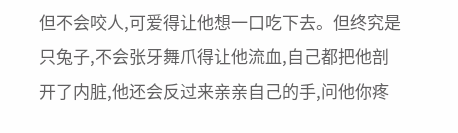但不会咬人,可爱得让他想一口吃下去。但终究是只兔子,不会张牙舞爪得让他流血,自己都把他剖开了内脏,他还会反过来亲亲自己的手,问他你疼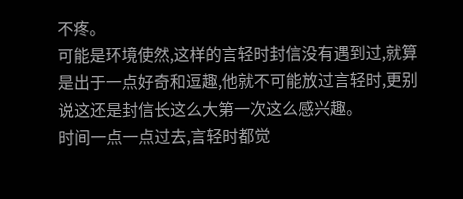不疼。
可能是环境使然,这样的言轻时封信没有遇到过,就算是出于一点好奇和逗趣,他就不可能放过言轻时,更别说这还是封信长这么大第一次这么感兴趣。
时间一点一点过去,言轻时都觉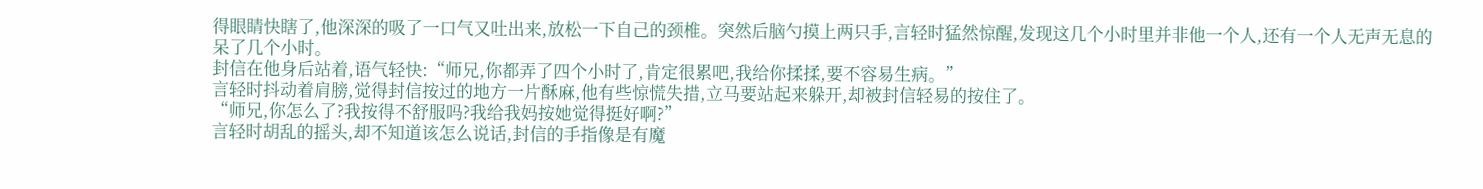得眼睛快瞎了,他深深的吸了一口气又吐出来,放松一下自己的颈椎。突然后脑勺摸上两只手,言轻时猛然惊醒,发现这几个小时里并非他一个人,还有一个人无声无息的呆了几个小时。
封信在他身后站着,语气轻快:“师兄,你都弄了四个小时了,肯定很累吧,我给你揉揉,要不容易生病。”
言轻时抖动着肩膀,觉得封信按过的地方一片酥麻,他有些惊慌失措,立马要站起来躲开,却被封信轻易的按住了。
“师兄,你怎么了?我按得不舒服吗?我给我妈按她觉得挺好啊?”
言轻时胡乱的摇头,却不知道该怎么说话,封信的手指像是有魔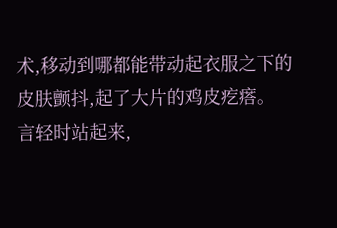术,移动到哪都能带动起衣服之下的皮肤颤抖,起了大片的鸡皮疙瘩。
言轻时站起来,